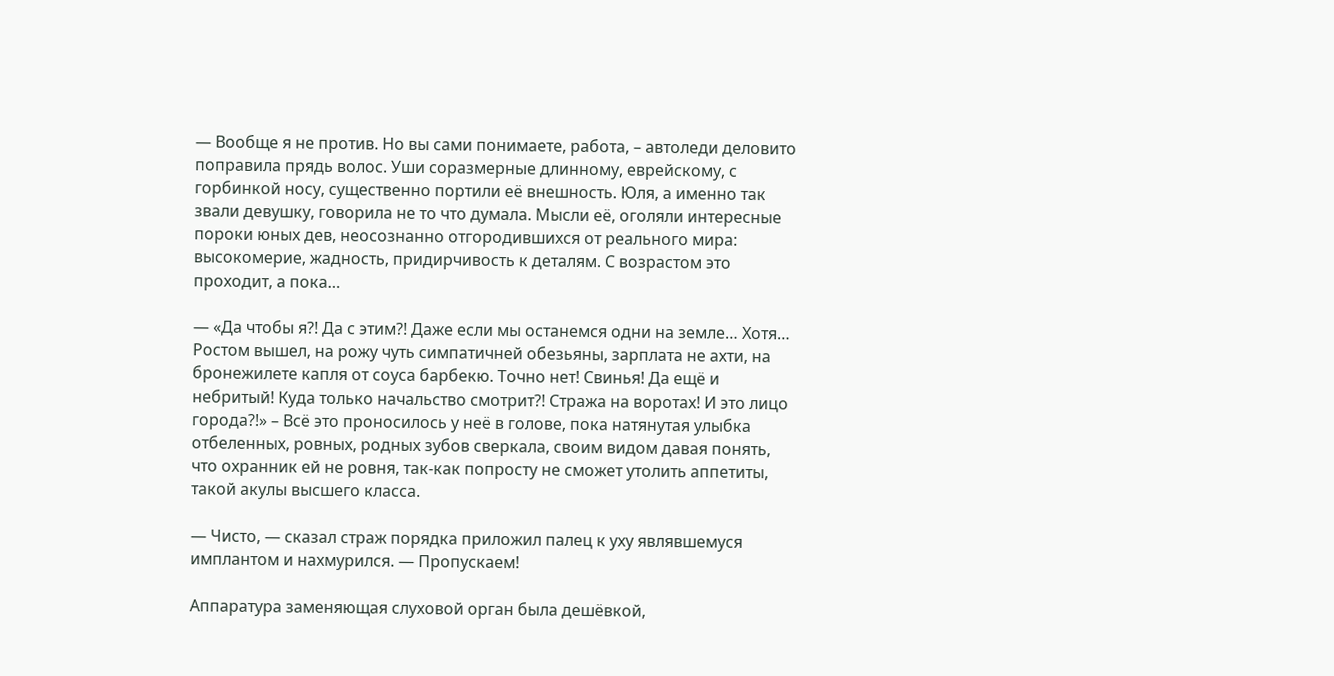— Вообще я не против. Но вы сами понимаете, работа, – автоледи деловито поправила прядь волос. Уши соразмерные длинному, еврейскому, с горбинкой носу, существенно портили её внешность. Юля, а именно так звали девушку, говорила не то что думала. Мысли её, оголяли интересные пороки юных дев, неосознанно отгородившихся от реального мира: высокомерие, жадность, придирчивость к деталям. С возрастом это проходит, а пока…

— «Да чтобы я?! Да с этим?! Даже если мы останемся одни на земле… Хотя… Ростом вышел, на рожу чуть симпатичней обезьяны, зарплата не ахти, на бронежилете капля от соуса барбекю. Точно нет! Свинья! Да ещё и небритый! Куда только начальство смотрит?! Стража на воротах! И это лицо города?!» – Всё это проносилось у неё в голове, пока натянутая улыбка отбеленных, ровных, родных зубов сверкала, своим видом давая понять, что охранник ей не ровня, так-как попросту не сможет утолить аппетиты, такой акулы высшего класса.

— Чисто, — сказал страж порядка приложил палец к уху являвшемуся имплантом и нахмурился. — Пропускаем!

Аппаратура заменяющая слуховой орган была дешёвкой,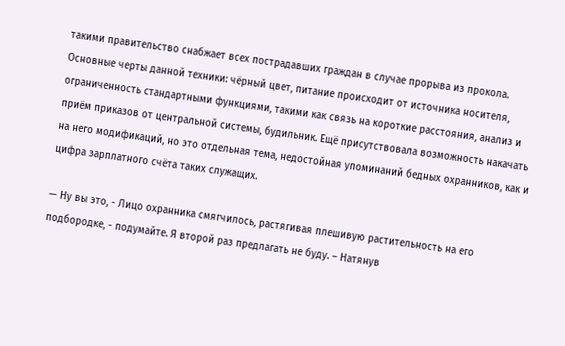такими правительство снабжает всех пострадавших граждан в случае прорыва из прокола. Основные черты данной техники: чёрный цвет, питание происходит от источника носителя, ограниченность стандартными функциями, такими как связь на короткие расстояния, анализ и приём приказов от центральной системы, будильник. Ещё присутствовала возможность накачать на него модификаций, но это отдельная тема, недостойная упоминаний бедных охранников, как и цифра зарплатного счёта таких служащих.

— Ну вы это, - Лицо охранника смягчилось, растягивая плешивую растительность на его подбородке, - подумайте. Я второй раз предлагать не буду. – Натянув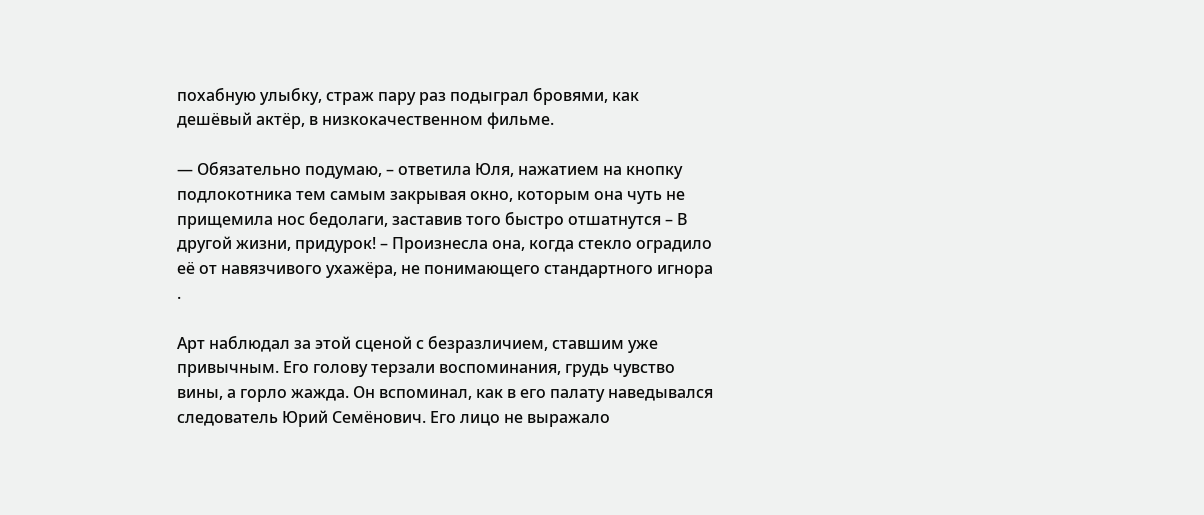похабную улыбку, страж пару раз подыграл бровями, как дешёвый актёр, в низкокачественном фильме.

— Обязательно подумаю, – ответила Юля, нажатием на кнопку подлокотника тем самым закрывая окно, которым она чуть не прищемила нос бедолаги, заставив того быстро отшатнутся – В другой жизни, придурок! – Произнесла она, когда стекло оградило её от навязчивого ухажёра, не понимающего стандартного игнора .

Арт наблюдал за этой сценой с безразличием, ставшим уже привычным. Его голову терзали воспоминания, грудь чувство вины, а горло жажда. Он вспоминал, как в его палату наведывался следователь Юрий Семёнович. Его лицо не выражало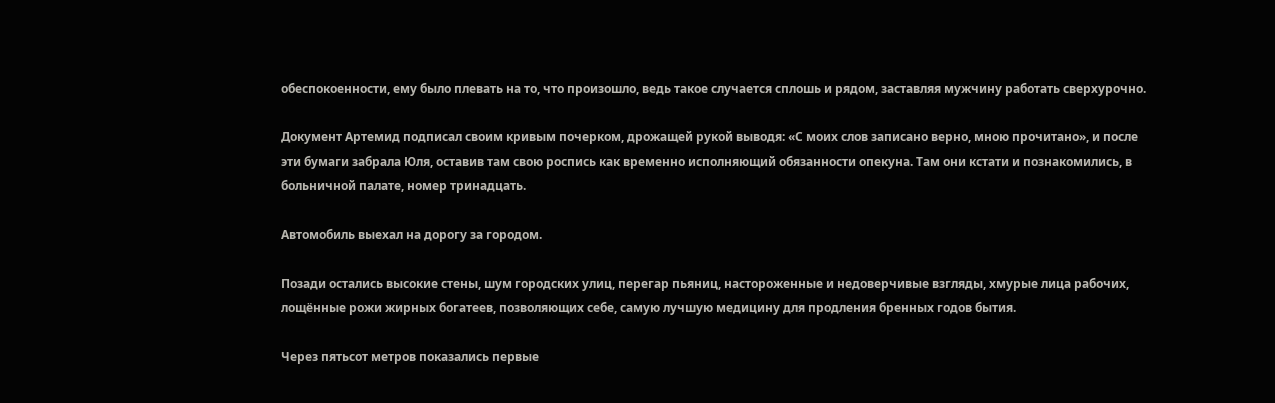обеспокоенности, ему было плевать на то, что произошло, ведь такое случается сплошь и рядом, заставляя мужчину работать сверхурочно.

Документ Артемид подписал своим кривым почерком, дрожащей рукой выводя: «С моих слов записано верно, мною прочитано», и после эти бумаги забрала Юля, оставив там свою роспись как временно исполняющий обязанности опекуна. Там они кстати и познакомились, в больничной палате, номер тринадцать.

Автомобиль выехал на дорогу за городом.

Позади остались высокие стены, шум городских улиц, перегар пьяниц, настороженные и недоверчивые взгляды, хмурые лица рабочих, лощённые рожи жирных богатеев, позволяющих себе, самую лучшую медицину для продления бренных годов бытия.

Через пятьсот метров показались первые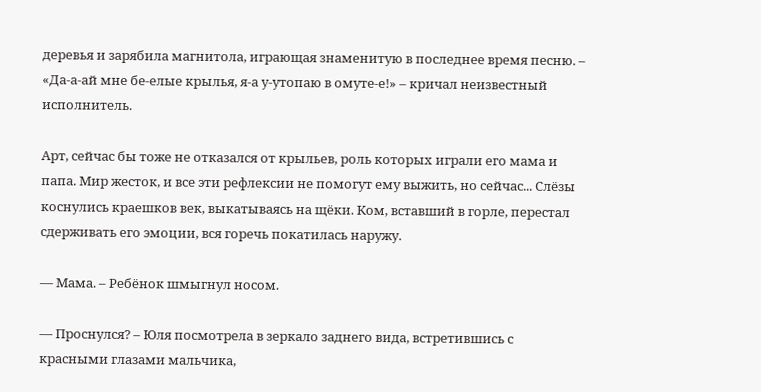деревья и зарябила магнитола, играющая знаменитую в последнее время песню. – «Да-а-ай мне бе-елые крылья, я-а у-утопаю в омуте-е!» – кричал неизвестный исполнитель.

Арт, сейчас бы тоже не отказался от крыльев, роль которых играли его мама и папа. Мир жесток, и все эти рефлексии не помогут ему выжить, но сейчас... Слёзы коснулись краешков век, выкатываясь на щёки. Ком, вставший в горле, перестал сдерживать его эмоции, вся горечь покатилась наружу.

— Мама. – Ребёнок шмыгнул носом.

— Проснулся? – Юля посмотрела в зеркало заднего вида, встретившись с красными глазами мальчика,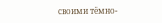своими тёмно-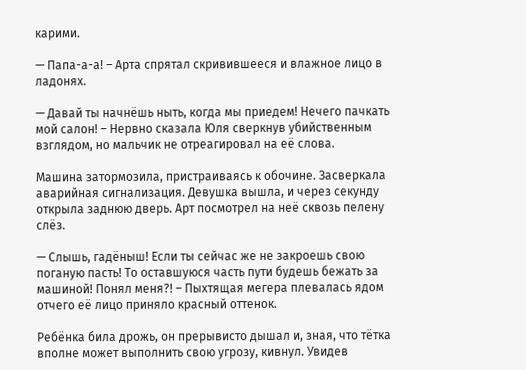карими.

— Папа-а-а! – Арта спрятал скривившееся и влажное лицо в ладонях.

— Давай ты начнёшь ныть, когда мы приедем! Нечего пачкать мой салон! – Нервно сказала Юля сверкнув убийственным взглядом, но мальчик не отреагировал на её слова.

Машина затормозила, пристраиваясь к обочине. Засверкала аварийная сигнализация. Девушка вышла, и через секунду открыла заднюю дверь. Арт посмотрел на неё сквозь пелену слёз.

— Слышь, гадёныш! Если ты сейчас же не закроешь свою поганую пасть! То оставшуюся часть пути будешь бежать за машиной! Понял меня?! – Пыхтящая мегера плевалась ядом отчего её лицо приняло красный оттенок.

Ребёнка била дрожь, он прерывисто дышал и, зная, что тётка вполне может выполнить свою угрозу, кивнул. Увидев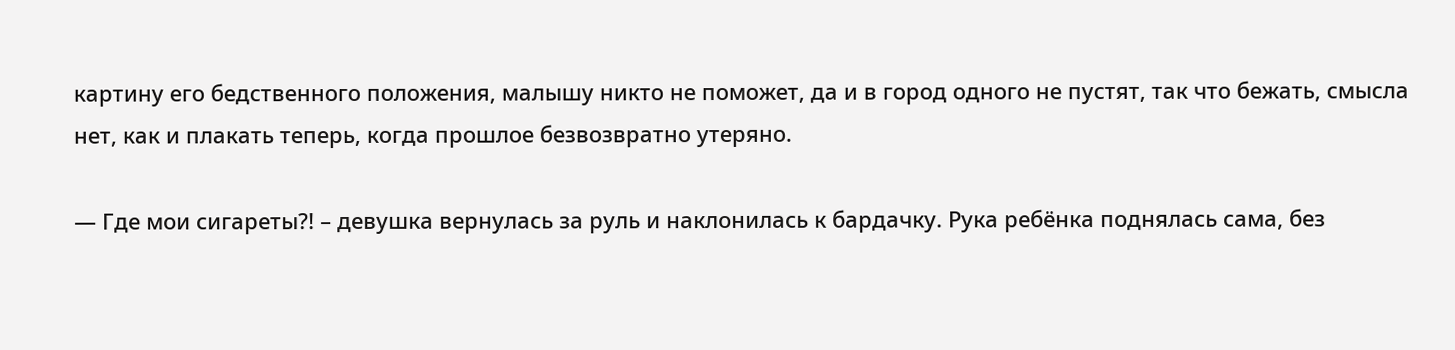картину его бедственного положения, малышу никто не поможет, да и в город одного не пустят, так что бежать, смысла нет, как и плакать теперь, когда прошлое безвозвратно утеряно.

— Где мои сигареты?! – девушка вернулась за руль и наклонилась к бардачку. Рука ребёнка поднялась сама, без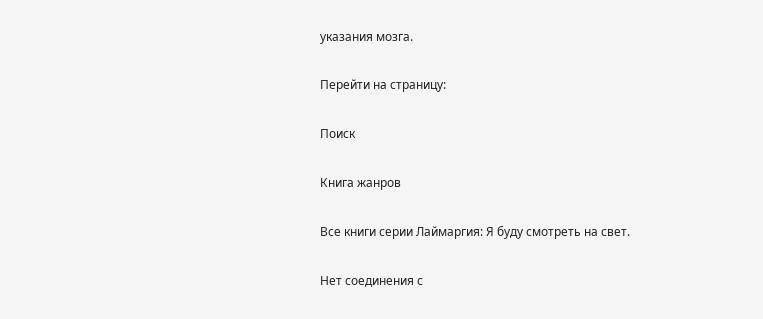указания мозга.

Перейти на страницу:

Поиск

Книга жанров

Все книги серии Лаймаргия: Я буду смотреть на свет.

Нет соединения с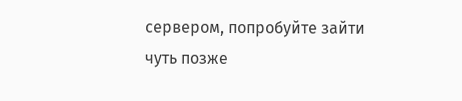сервером, попробуйте зайти чуть позже